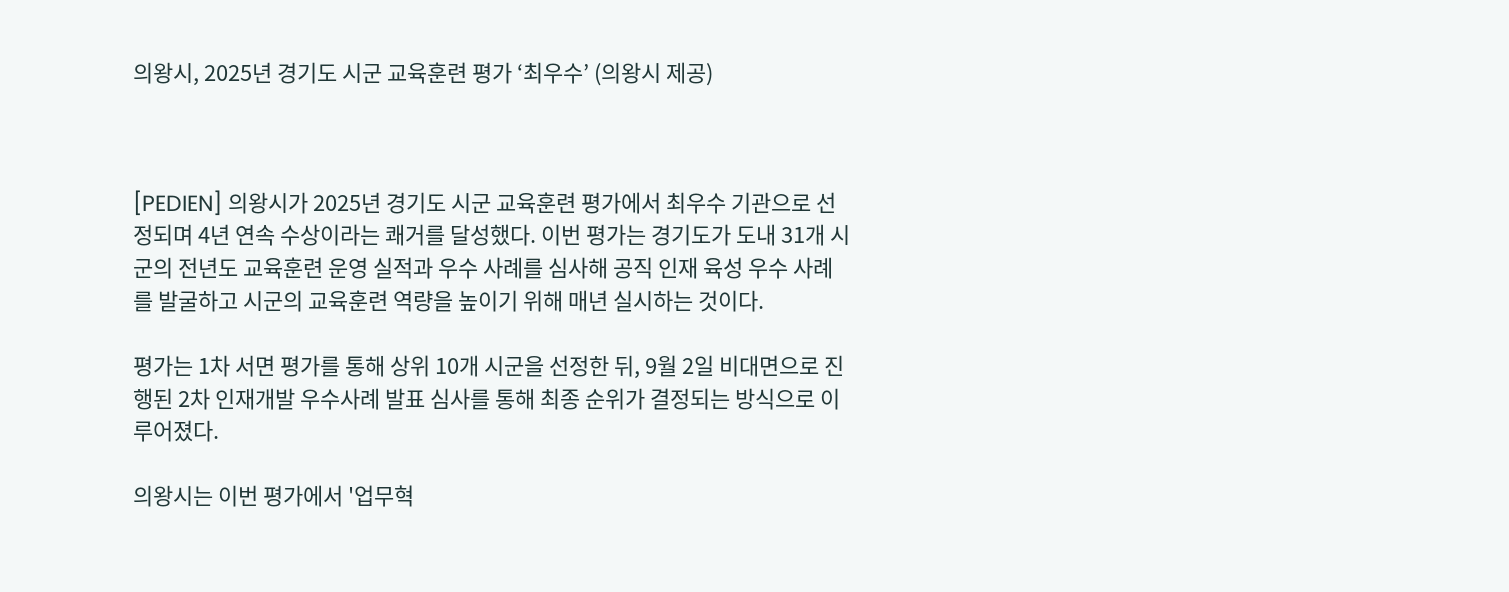의왕시, 2025년 경기도 시군 교육훈련 평가 ‘최우수’ (의왕시 제공)



[PEDIEN] 의왕시가 2025년 경기도 시군 교육훈련 평가에서 최우수 기관으로 선정되며 4년 연속 수상이라는 쾌거를 달성했다. 이번 평가는 경기도가 도내 31개 시군의 전년도 교육훈련 운영 실적과 우수 사례를 심사해 공직 인재 육성 우수 사례를 발굴하고 시군의 교육훈련 역량을 높이기 위해 매년 실시하는 것이다.

평가는 1차 서면 평가를 통해 상위 10개 시군을 선정한 뒤, 9월 2일 비대면으로 진행된 2차 인재개발 우수사례 발표 심사를 통해 최종 순위가 결정되는 방식으로 이루어졌다.

의왕시는 이번 평가에서 '업무혁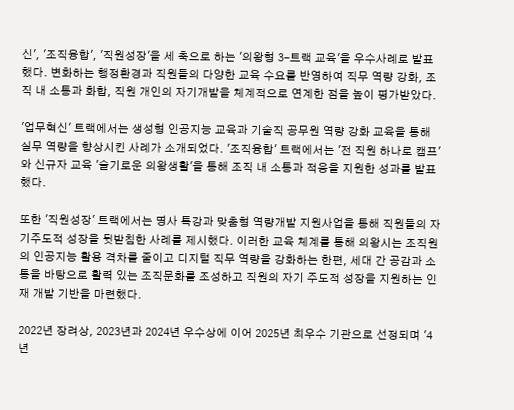신', '조직융합', '직원성장'을 세 축으로 하는 '의왕형 3-트랙 교육'을 우수사례로 발표했다. 변화하는 행정환경과 직원들의 다양한 교육 수요를 반영하여 직무 역량 강화, 조직 내 소통과 화합, 직원 개인의 자기개발을 체계적으로 연계한 점을 높이 평가받았다.

'업무혁신' 트랙에서는 생성형 인공지능 교육과 기술직 공무원 역량 강화 교육을 통해 실무 역량을 향상시킨 사례가 소개되었다. '조직융합' 트랙에서는 '전 직원 하나로 캠프'와 신규자 교육 '슬기로운 의왕생활'을 통해 조직 내 소통과 적응을 지원한 성과를 발표했다.

또한 '직원성장' 트랙에서는 명사 특강과 맞춤형 역량개발 지원사업을 통해 직원들의 자기주도적 성장을 뒷받침한 사례를 제시했다. 이러한 교육 체계를 통해 의왕시는 조직원의 인공지능 활용 격차를 줄이고 디지털 직무 역량을 강화하는 한편, 세대 간 공감과 소통을 바탕으로 활력 있는 조직문화를 조성하고 직원의 자기 주도적 성장을 지원하는 인재 개발 기반을 마련했다.

2022년 장려상, 2023년과 2024년 우수상에 이어 2025년 최우수 기관으로 선정되며 '4년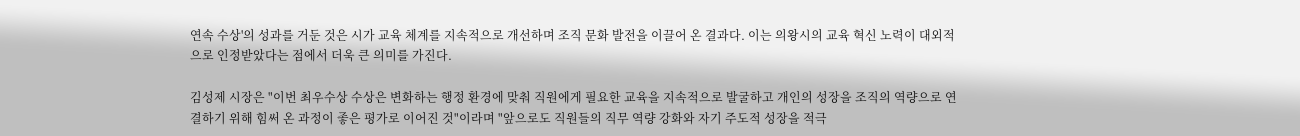연속 수상'의 성과를 거둔 것은 시가 교육 체계를 지속적으로 개선하며 조직 문화 발전을 이끌어 온 결과다. 이는 의왕시의 교육 혁신 노력이 대외적으로 인정받았다는 점에서 더욱 큰 의미를 가진다.

김성제 시장은 "이번 최우수상 수상은 변화하는 행정 환경에 맞춰 직원에게 필요한 교육을 지속적으로 발굴하고 개인의 성장을 조직의 역량으로 연결하기 위해 힘써 온 과정이 좋은 평가로 이어진 것"이라며 "앞으로도 직원들의 직무 역량 강화와 자기 주도적 성장을 적극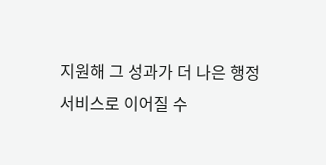지원해 그 성과가 더 나은 행정 서비스로 이어질 수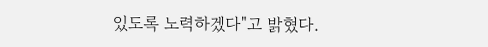있도록 노력하겠다"고 밝혔다.